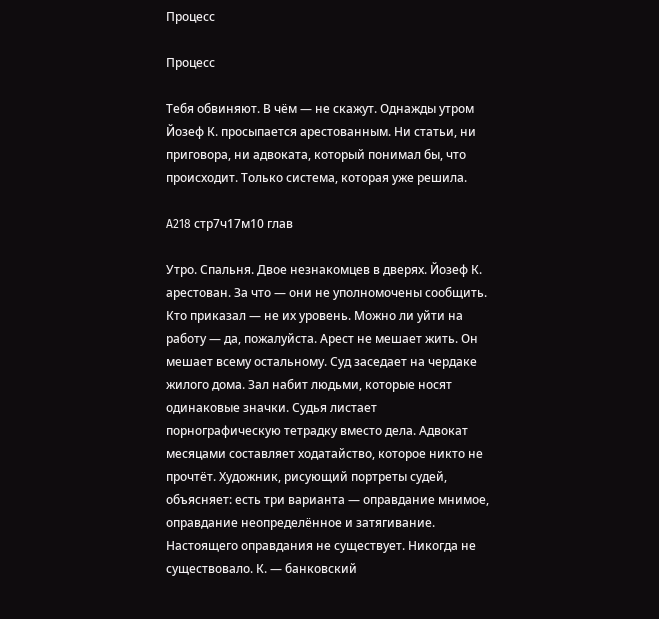Процесс

Процесс

Тебя обвиняют. В чём — не скажут. Однажды утром Йозеф К. просыпается арестованным. Ни статьи, ни приговора, ни адвоката, который понимал бы, что происходит. Только система, которая уже решила.

A218 стр7ч17м10 глав

Утро. Спальня. Двое незнакомцев в дверях. Йозеф К. арестован. За что — они не уполномочены сообщить. Кто приказал — не их уровень. Можно ли уйти на работу — да, пожалуйста. Арест не мешает жить. Он мешает всему остальному. Суд заседает на чердаке жилого дома. Зал набит людьми, которые носят одинаковые значки. Судья листает порнографическую тетрадку вместо дела. Адвокат месяцами составляет ходатайство, которое никто не прочтёт. Художник, рисующий портреты судей, объясняет: есть три варианта — оправдание мнимое, оправдание неопределённое и затягивание. Настоящего оправдания не существует. Никогда не существовало. К. — банковский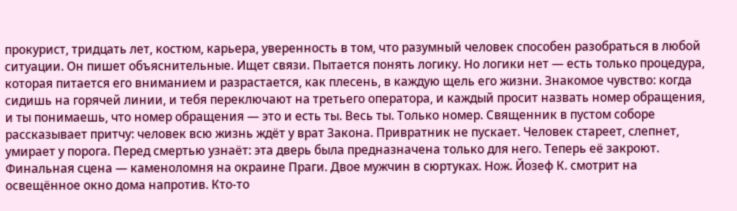прокурист, тридцать лет, костюм, карьера, уверенность в том, что разумный человек способен разобраться в любой ситуации. Он пишет объяснительные. Ищет связи. Пытается понять логику. Но логики нет — есть только процедура, которая питается его вниманием и разрастается, как плесень, в каждую щель его жизни. Знакомое чувство: когда сидишь на горячей линии, и тебя переключают на третьего оператора, и каждый просит назвать номер обращения, и ты понимаешь, что номер обращения — это и есть ты. Весь ты. Только номер. Священник в пустом соборе рассказывает притчу: человек всю жизнь ждёт у врат Закона. Привратник не пускает. Человек стареет, слепнет, умирает у порога. Перед смертью узнаёт: эта дверь была предназначена только для него. Теперь её закроют. Финальная сцена — каменоломня на окраине Праги. Двое мужчин в сюртуках. Нож. Йозеф К. смотрит на освещённое окно дома напротив. Кто-то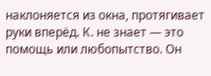наклоняется из окна, протягивает руки вперёд. К. не знает — это помощь или любопытство. Он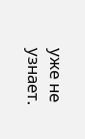уже не узнает.